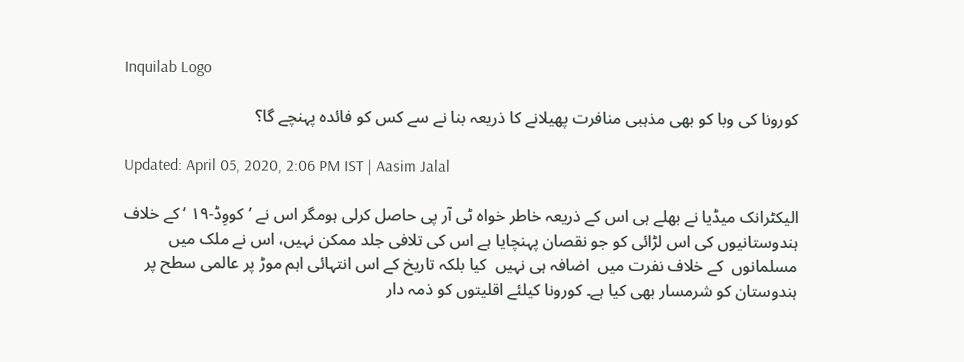Inquilab Logo

کورونا کی وبا کو بھی مذہبی منافرت پھیلانے کا ذریعہ بنا نے سے کس کو فائدہ پہنچے گا؟

Updated: April 05, 2020, 2:06 PM IST | Aasim Jalal

الیکٹرانک میڈیا نے بھلے ہی اس کے ذریعہ خاطر خواہ ٹی آر پی حاصل کرلی ہومگر اس نے ’کووِڈ-۱۹ ‘ کے خلاف ہندوستانیوں کی اس لڑائی کو جو نقصان پہنچایا ہے اس کی تلافی جلد ممکن نہیں، اس نے ملک میں مسلمانوں  کے خلاف نفرت میں  اضافہ ہی نہیں  کیا بلکہ تاریخ کے اس انتہائی اہم موڑ پر عالمی سطح پر ہندوستان کو شرمسار بھی کیا ہے۔ کورونا کیلئے اقلیتوں کو ذمہ دار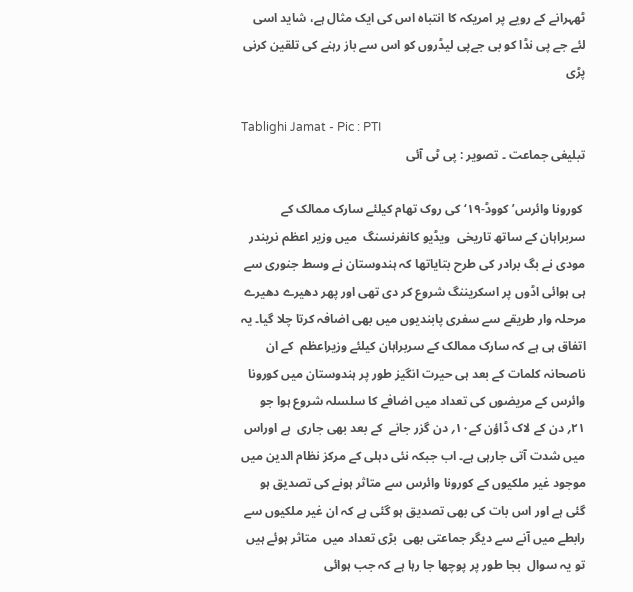ٹھہرانے کے رویے پر امریکہ کا انتباہ اس کی ایک مثال ہے، شاید اسی لئے جے پی نڈا کو بی جےپی لیڈروں کو اس سے باز رہنے کی تلقین کرنی پڑی

Tablighi Jamat - Pic : PTI
تبلیغی جماعت ۔ تصویر : پی ٹی آئی

 کورونا وائرس’ کووڈ-۱۹‘کی روک تھام کیلئے سارک ممالک کے سربراہان کے ساتھ تاریخی  ویڈیو کانفرنسنگ  میں وزیر اعظم نریندر مودی نے بگ برادر کی طرح بتایاتھا کہ ہندوستان نے وسط جنوری سے ہی ہوائی اڈوں پر اسکریننگ شروع کر دی تھی اور پھر دھیرے دھیرے مرحلہ وار طریقے سے سفری پابندیوں میں بھی اضافہ کرتا چلا گیا۔ یہ اتفاق ہی ہے کہ سارک ممالک کے سربراہان کیلئے وزیراعظم  کے ان ناصحانہ کلمات کے بعد ہی حیرت انگیز طور پر ہندوستان میں کورونا وائرس کے مریضوں کی تعداد میں اضافے کا سلسلہ شروع ہوا جو ۲۱؍ دن کے لاک ڈاؤن کے۱۰؍ دن گزر جانے  کے بعد بھی جاری  ہے اوراس میں شدت آتی جارہی ہے۔ اب جبکہ نئی دہلی کے مرکز نظام الدین میں موجود غیر ملکیوں کے کورونا وائرس سے متاثر ہونے کی تصدیق ہو گئی ہے اور اس بات کی بھی تصدیق ہو گئی ہے کہ ان غیر ملکیوں سے رابطے میں آنے سے دیگر جماعتی بھی  بڑی تعداد میں  متاثر ہوئے ہیں تو یہ سوال  بجا طور پر پوچھا جا رہا ہے کہ جب ہوائی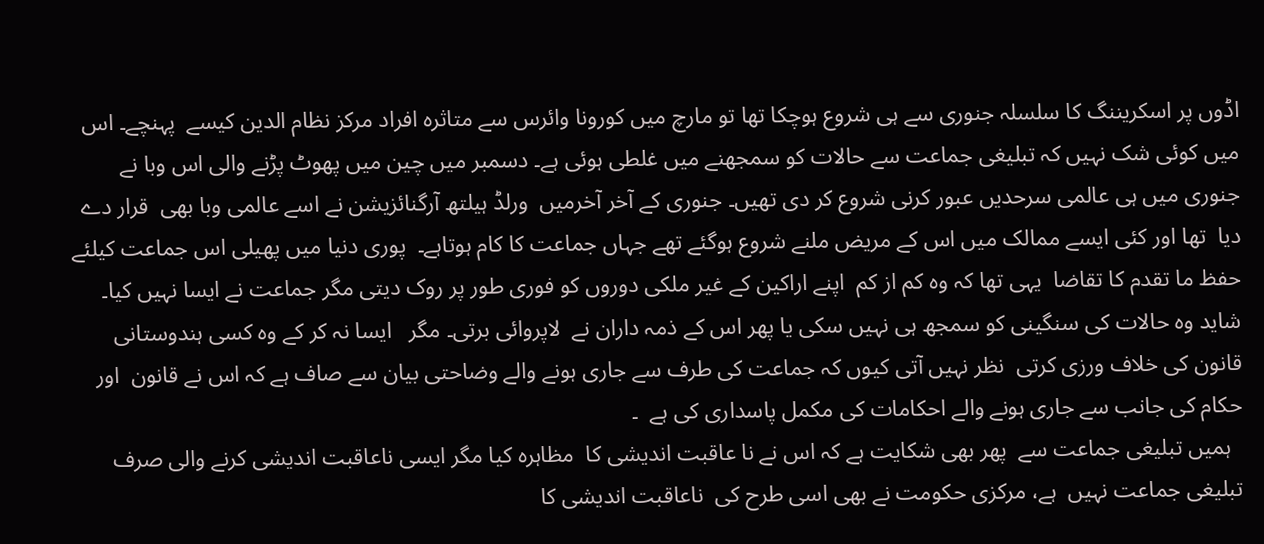اڈوں پر اسکریننگ کا سلسلہ جنوری سے ہی شروع ہوچکا تھا تو مارچ میں کورونا وائرس سے متاثرہ افراد مرکز نظام الدین کیسے  پہنچے۔ اس میں کوئی شک نہیں کہ تبلیغی جماعت سے حالات کو سمجھنے میں غلطی ہوئی ہے۔ دسمبر میں چین میں پھوٹ پڑنے والی اس وبا نے جنوری میں ہی عالمی سرحدیں عبور کرنی شروع کر دی تھیں۔ جنوری کے آخر آخرمیں  ورلڈ ہیلتھ آرگنائزیشن نے اسے عالمی وبا بھی  قرار دے دیا  تھا اور کئی ایسے ممالک میں اس کے مریض ملنے شروع ہوگئے تھے جہاں جماعت کا کام ہوتاہے۔  پوری دنیا میں پھیلی اس جماعت کیلئے حفظ ما تقدم کا تقاضا  یہی تھا کہ وہ کم از کم  اپنے اراکین کے غیر ملکی دوروں کو فوری طور پر روک دیتی مگر جماعت نے ایسا نہیں کیا۔ شاید وہ حالات کی سنگینی کو سمجھ ہی نہیں سکی یا پھر اس کے ذمہ داران نے  لاپروائی برتی۔ مگر   ایسا نہ کر کے وہ کسی ہندوستانی قانون کی خلاف ورزی کرتی  نظر نہیں آتی کیوں کہ جماعت کی طرف سے جاری ہونے والے وضاحتی بیان سے صاف ہے کہ اس نے قانون  اور حکام کی جانب سے جاری ہونے والے احکامات کی مکمل پاسداری کی ہے  ۔
  ہمیں تبلیغی جماعت سے  پھر بھی شکایت ہے کہ اس نے نا عاقبت اندیشی کا  مظاہرہ کیا مگر ایسی ناعاقبت اندیشی کرنے والی صرف تبلیغی جماعت نہیں  ہے، مرکزی حکومت نے بھی اسی طرح کی  ناعاقبت اندیشی کا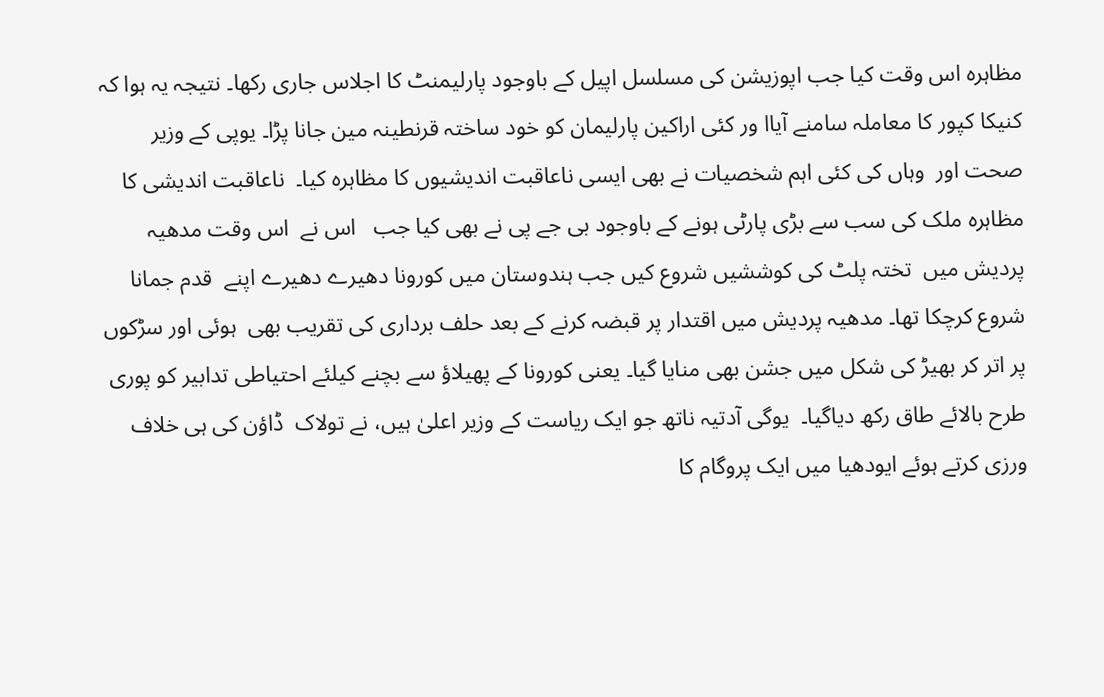مظاہرہ اس وقت کیا جب اپوزیشن کی مسلسل اپیل کے باوجود پارلیمنٹ کا اجلاس جاری رکھا۔ نتیجہ یہ ہوا کہ کنیکا کپور کا معاملہ سامنے آیاا ور کئی اراکین پارلیمان کو خود ساختہ قرنطینہ مین جانا پڑا۔ یوپی کے وزیر صحت اور  وہاں کی کئی اہم شخصیات نے بھی ایسی ناعاقبت اندیشیوں کا مظاہرہ کیا۔  ناعاقبت اندیشی کا مظاہرہ ملک کی سب سے بڑی پارٹی ہونے کے باوجود بی جے پی نے بھی کیا جب   اس نے  اس وقت مدھیہ پردیش میں  تختہ پلٹ کی کوششیں شروع کیں جب ہندوستان میں کورونا دھیرے دھیرے اپنے  قدم جمانا  شروع کرچکا تھا۔ مدھیہ پردیش میں اقتدار پر قبضہ کرنے کے بعد حلف برداری کی تقریب بھی  ہوئی اور سڑکوں پر اتر کر بھیڑ کی شکل میں جشن بھی منایا گیا۔ یعنی کورونا کے پھیلاؤ سے بچنے کیلئے احتیاطی تدابیر کو پوری طرح بالائے طاق رکھ دیاگیا۔  یوگی آدتیہ ناتھ جو ایک ریاست کے وزیر اعلیٰ ہیں، نے تولاک  ڈاؤن کی ہی خلاف ورزی کرتے ہوئے ایودھیا میں ایک پروگام کا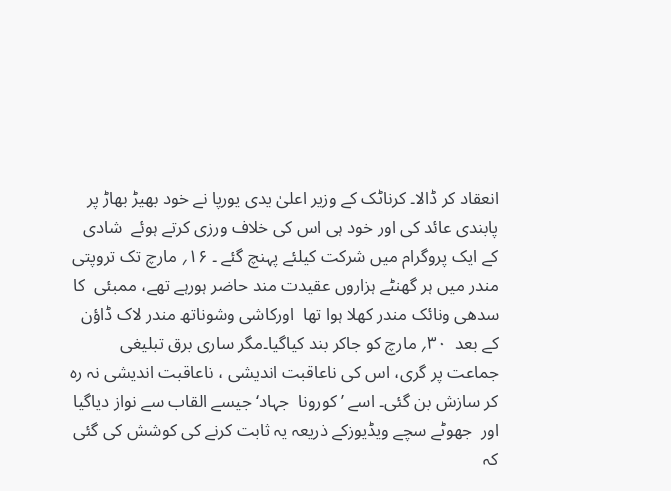انعقاد کر ڈالا۔ کرناٹک کے وزیر اعلیٰ یدی یورپا نے خود بھیڑ بھاڑ پر پابندی عائد کی اور خود ہی اس کی خلاف ورزی کرتے ہوئے  شادی کے ایک پروگرام میں شرکت کیلئے پہنچ گئے ۔ ۱۶؍ مارچ تک تروپتی مندر میں ہر گھنٹے ہزاروں عقیدت مند حاضر ہورہے تھے، ممبئی  کا سدھی ونائک مندر کھلا ہوا تھا  اورکاشی وشوناتھ مندر لاک ڈاؤن کے بعد  ۳۰؍ مارچ کو جاکر بند کیاگیا۔مگر ساری برق تبلیغی جماعت پر گری، اس کی ناعاقبت اندیشی ، ناعاقبت اندیشی نہ رہ کر سازش بن گئی۔ اسے ’کورونا  جہاد‘ جیسے القاب سے نواز دیاگیا اور  جھوٹے سچے ویڈیوزکے ذریعہ یہ ثابت کرنے کی کوشش کی گئی کہ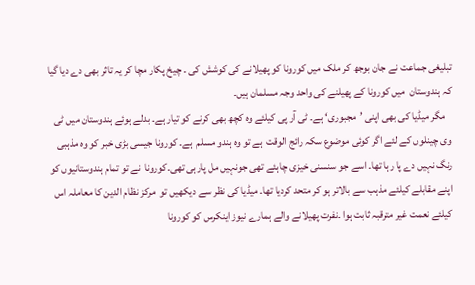تبلیغی جماعت نے جان بوجھ کر ملک میں کورونا کو پھیلانے کی کوشش کی ۔ چیخ پکار مچا کر یہ تاثر بھی دے دیا گیا کہ ہندوستان  میں کورونا کے پھیلنے کی واحد وجہ مسلمان ہیں۔
   مگر میڈیا کی بھی اپنی ’مجبوری‘ ہے۔ ٹی آر پی کیلئے وہ کچھ بھی کرنے کو تیار ہے۔ بدلے ہوئے ہندوستان میں ٹی وی چینلوں کے لئے اگر کوئی موضوع سکہ رائج الوقت  ہے تو وہ ہندو مسلم  ہے۔ کورونا جیسی بڑی خبر کو وہ مذہبی رنگ نہیں دے پا رہا تھا۔ اسے جو سنسنی خیزی چاہئے تھی جونہیں مل پارہی تھی۔کورونا  نے تو تمام ہندوستانیوں کو اپنے مقابلے کیلئے مذہب سے بالاتر ہو کر متحد کردیا تھا۔ میڈیا کی نظر سے دیکھیں تو  مرکز نظام الدین کا معاملہ اس کیلئے نعمت غیر مترقبہ ثابت ہوا ۔نفرت پھیلانے والے ہمارے نیوز اینکرس کو کورونا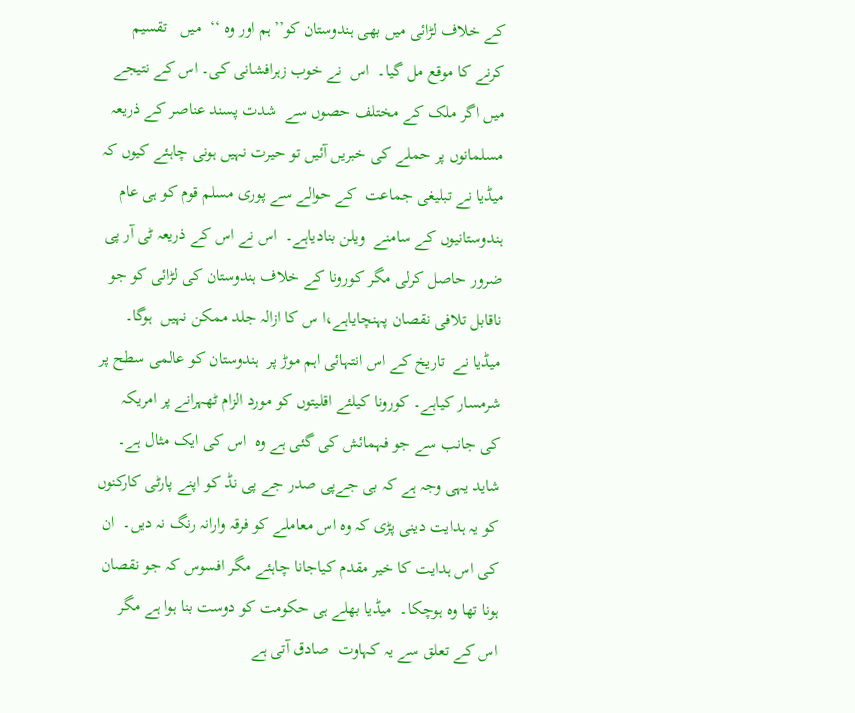کے خلاف لڑائی میں بھی ہندوستان کو’’ہم اور وہ ‘‘  میں   تقسیم کرنے کا موقع مل گیا۔  اس  نے خوب زہرافشانی کی۔ اس کے نتیجے میں اگر ملک کے مختلف حصوں سے  شدت پسند عناصر کے ذریعہ مسلمانوں پر حملے کی خبریں آئیں تو حیرت نہیں ہونی چاہئے کیوں کہ میڈیا نے تبلیغی جماعت  کے حوالے سے پوری مسلم قوم کو ہی عام ہندوستانیوں کے سامنے  ویلن بنادیاہے۔  اس نے اس کے ذریعہ ٹی آر پی ضرور حاصل کرلی مگر کورونا کے خلاف ہندوستان کی لڑائی کو جو ناقابل تلافی نقصان پہنچایاہے،ا س کا ازالہ جلد ممکن نہیں  ہوگا۔  میڈیا نے  تاریخ کے اس انتہائی اہم موڑ پر  ہندوستان کو عالمی سطح پر شرمسار کیاہے۔ کورونا کیلئے اقلیتوں کو مورد الزام ٹھہرانے پر امریکہ  کی جانب سے جو فہمائش کی گئی ہے وہ  اس کی ایک مثال ہے۔ شاید یہی وجہ ہے کہ بی جےپی صدر جے پی نڈ کو اپنے پارٹی کارکنوں کو یہ ہدایت دینی پڑی کہ وہ اس معاملے کو فرقہ وارانہ رنگ نہ دیں۔  ان کی اس ہدایت کا خیر مقدم کیاجانا چاہئے مگر افسوس کہ جو نقصان ہونا تھا وہ ہوچکا۔  میڈیا بھلے ہی حکومت کو دوست بنا ہوا ہے مگر  اس کے تعلق سے یہ کہاوت  صادق آتی ہے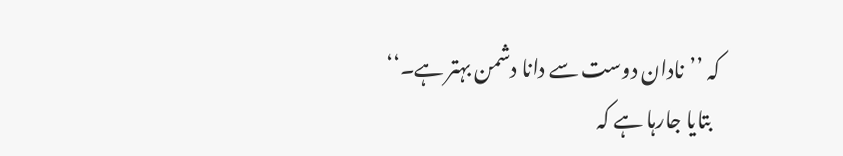کہ ’’نادان دوست سے دانا دشمن بہتر ہے۔‘‘
  بتایا جارہا ہے کہ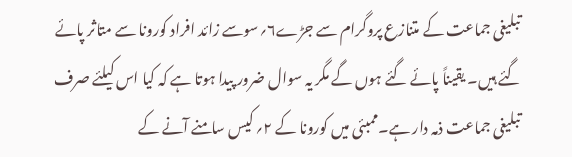تبلیغی جماعت کے متنازع پروگرام سے جڑے۶؍سوسے زائد افراد کورونا سے متاثر پائے گئے ہیں۔ یقیناً پائے گئے ہوں گے مگر یہ سوال ضرور پیدا ہوتا ہے کہ کیا اس کیلئے صرف تبلیغی جماعت ذمہ دار ہے۔ممبئی میں کورونا کے ۲؍ کیس سامنے آنے کے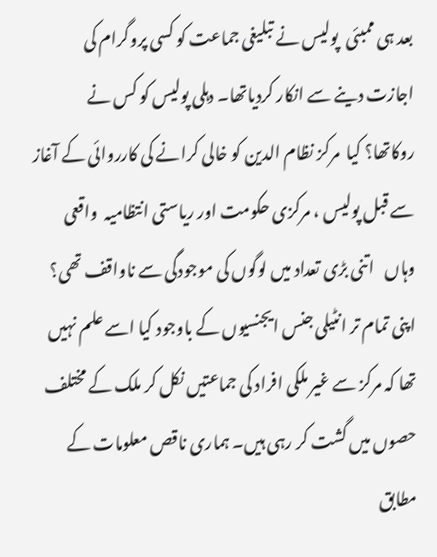بعد ہی ممبئی  پولیس نے تبلیغی جماعت کو کسی پروگرام کی اجازت دینے سے انکار کردیاتھا۔ دہلی پولیس کو کس نے روکاتھا؟ کیا  مرکز نظام الدین کو خالی کرانے کی کارروائی کے آغاز سے قبل پولیس ، مرکزی حکومت اور ریاستی انتظامیہ  واقعی وہاں   اتنی بڑی تعداد میں لوگوں کی موجودگی سے ناواقف تھی؟ اپنی تمام تر انٹیلی جنس ایجنسیوں کے باوجود کیا اسے علم نہیں تھا کہ مرکز سے غیر ملکی افراد کی جماعتیں نکل کر ملک کے مختلف حصوں میں گشت کر رہی ہیں۔ ہماری ناقص معلومات کے مطابق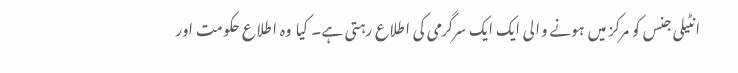انٹیلی جنس کو مرکز میں ہونے والی ایک ایک سرگرمی کی اطلاع رہتی ہے۔ کیا وہ اطلاع حکومت اور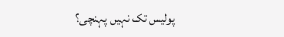پولیس تک نہیں پہنچی؟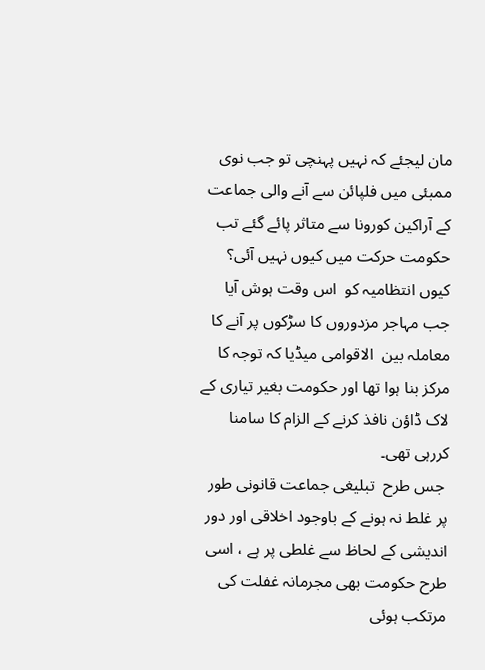مان لیجئے کہ نہیں پہنچی تو جب نوی ممبئی میں فلپائن سے آنے والی جماعت کے آراکین کورونا سے متاثر پائے گئے تب حکومت حرکت میں کیوں نہیں آئی؟ کیوں انتظامیہ کو  اس وقت ہوش آیا جب مہاجر مزدوروں کا سڑکوں پر آنے کا  معاملہ بین  الاقوامی میڈیا کہ توجہ کا  مرکز بنا ہوا تھا اور حکومت بغیر تیاری کے لاک ڈاؤن نافذ کرنے کے الزام کا سامنا کررہی تھی۔
 جس طرح  تبلیغی جماعت قانونی طور پر غلط نہ ہونے کے باوجود اخلاقی اور دور اندیشی کے لحاظ سے غلطی پر ہے ، اسی طرح حکومت بھی مجرمانہ غفلت کی مرتکب ہوئی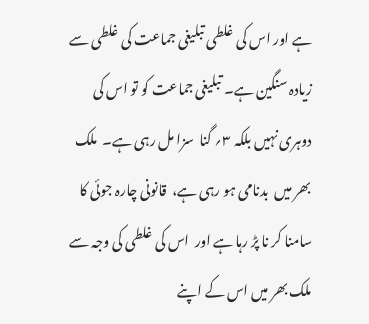ہے اور اس کی غلطی تبلیغی جماعت کی غلطی سے زیادہ سنگین ہے۔ تبلیغی جماعت کو تو اس کی دوہری نہیں بلکہ ۳؍ گنا  سزا مل رہی ہے۔  ملک بھر میں  بدنامی ہو رہی ہے،  قانونی چارہ جوئی کا سامنا کر نا پڑ رہا ہے اور  اس کی غلطی کی وجہ سے ملک بھر میں اس کے اپنے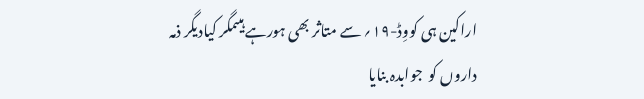اراکین ہی کووِڈ-۱۹؍ سے متاثر بھی ہورہے ہیںمگر کیادیگر ذمہ داروں کو  جوابدہ بنایا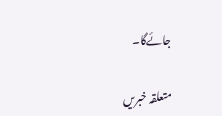جائےگا۔

متعلقہ خبریں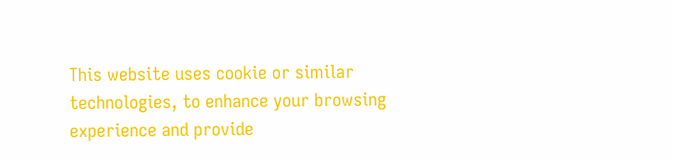This website uses cookie or similar technologies, to enhance your browsing experience and provide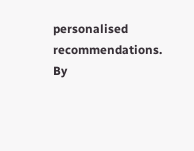personalised recommendations. By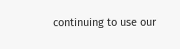continuing to use our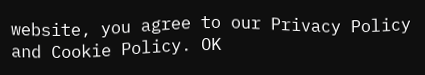website, you agree to our Privacy Policy and Cookie Policy. OK